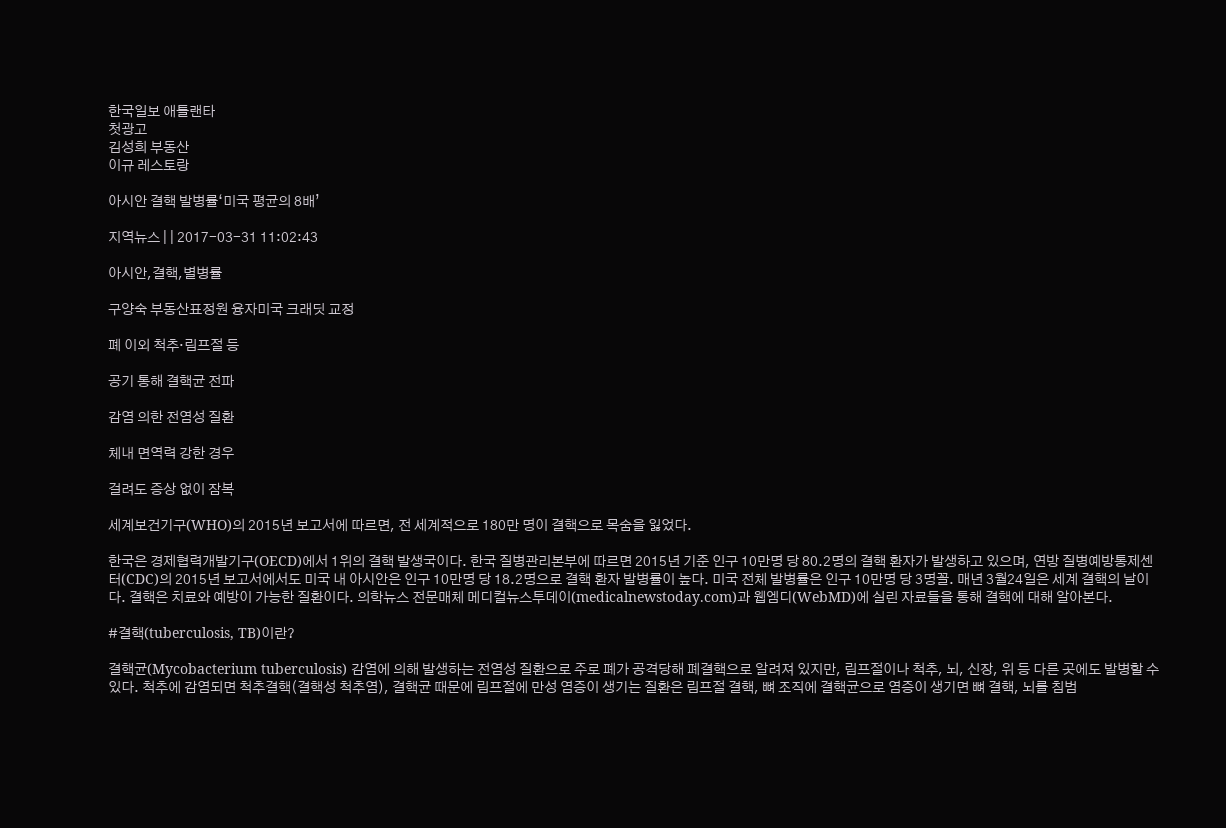한국일보 애틀랜타
첫광고
김성희 부동산
이규 레스토랑

아시안 결핵 발병률‘미국 평균의 8배’

지역뉴스 | | 2017-03-31 11:02:43

아시안,결핵,별병률

구양숙 부동산표정원 융자미국 크래딧 교정

폐 이외 척추·림프절 등

공기 통해 결핵균 전파

감염 의한 전염성 질환

체내 면역력 강한 경우

걸려도 증상 없이 잠복

세계보건기구(WHO)의 2015년 보고서에 따르면, 전 세계적으로 180만 명이 결핵으로 목숨을 잃었다.

한국은 경제협력개발기구(OECD)에서 1위의 결핵 발생국이다. 한국 질병관리본부에 따르면 2015년 기준 인구 10만명 당 80.2명의 결핵 환자가 발생하고 있으며, 연방 질병예방통제센터(CDC)의 2015년 보고서에서도 미국 내 아시안은 인구 10만명 당 18.2명으로 결핵 환자 발병률이 높다. 미국 전체 발병률은 인구 10만명 당 3명꼴. 매년 3월24일은 세계 결핵의 날이다. 결핵은 치료와 예방이 가능한 질환이다. 의학뉴스 전문매체 메디컬뉴스투데이(medicalnewstoday.com)과 웹엠디(WebMD)에 실린 자료들을 통해 결핵에 대해 알아본다.

#결핵(tuberculosis, TB)이란?

결핵균(Mycobacterium tuberculosis) 감염에 의해 발생하는 전염성 질환으로 주로 폐가 공격당해 폐결핵으로 알려져 있지만, 림프절이나 척추, 뇌, 신장, 위 등 다른 곳에도 발병할 수 있다. 척추에 감염되면 척추결핵(결핵성 척추염), 결핵균 때문에 림프절에 만성 염증이 생기는 질환은 림프절 결핵, 뼈 조직에 결핵균으로 염증이 생기면 뼈 결핵, 뇌를 침범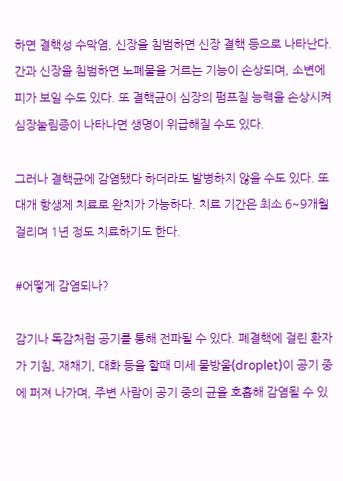하면 결핵성 수막염, 신장을 침범하면 신장 결핵 등으로 나타난다. 간과 신장을 침범하면 노폐물을 거르는 기능이 손상되며, 소변에 피가 보일 수도 있다. 또 결핵균이 심장의 펌프질 능력을 손상시켜 심장눌림증이 나타나면 생명이 위급해질 수도 있다.

그러나 결핵균에 감염됐다 하더라도 발병하지 않을 수도 있다. 또 대개 항생제 치료로 완치가 가능하다. 치료 기간은 최소 6~9개월 걸리며 1년 정도 치료하기도 한다.

#어떻게 감염되나?

감기나 독감처럼 공기를 통해 전파될 수 있다. 폐결핵에 걸린 환자가 기침, 재채기, 대화 등을 할때 미세 물방울(droplet)이 공기 중에 퍼져 나가며, 주변 사람이 공기 중의 균을 호흡해 감염될 수 있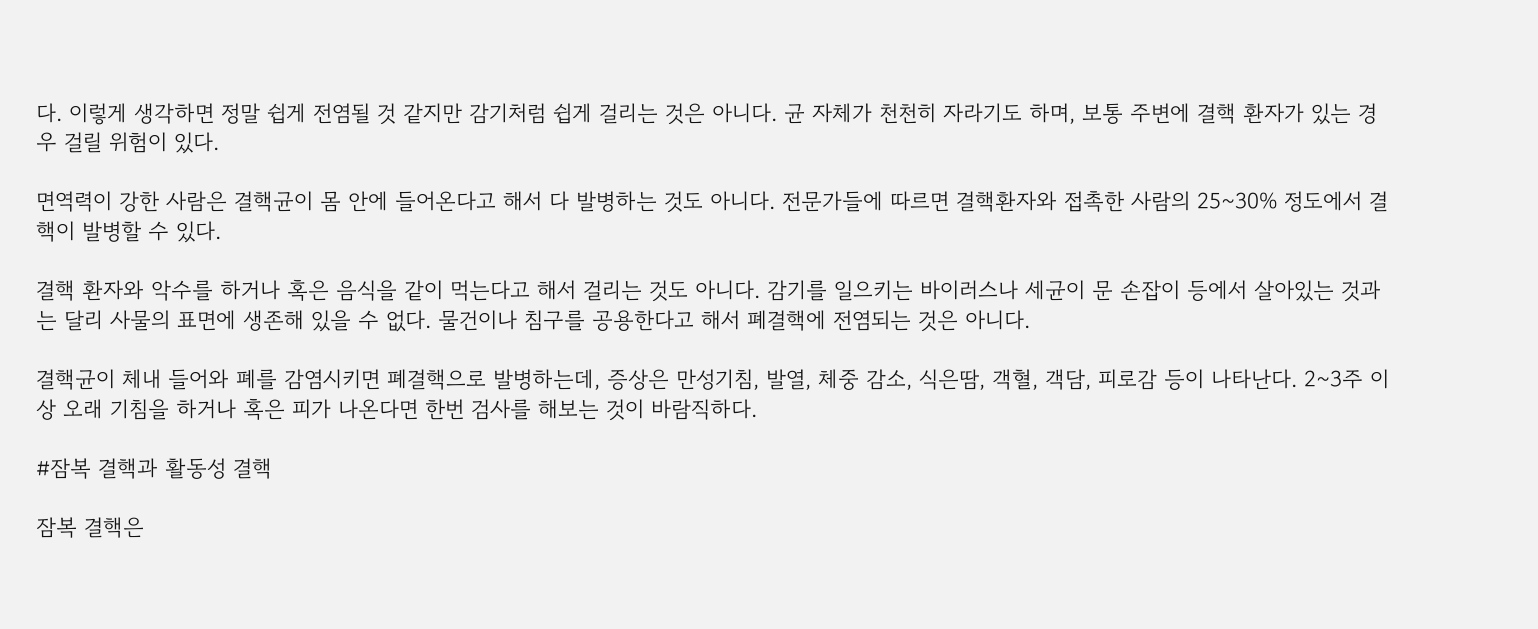다. 이렇게 생각하면 정말 쉽게 전염될 것 같지만 감기처럼 쉽게 걸리는 것은 아니다. 균 자체가 천천히 자라기도 하며, 보통 주변에 결핵 환자가 있는 경우 걸릴 위험이 있다.

면역력이 강한 사람은 결핵균이 몸 안에 들어온다고 해서 다 발병하는 것도 아니다. 전문가들에 따르면 결핵환자와 접촉한 사람의 25~30% 정도에서 결핵이 발병할 수 있다.

결핵 환자와 악수를 하거나 혹은 음식을 같이 먹는다고 해서 걸리는 것도 아니다. 감기를 일으키는 바이러스나 세균이 문 손잡이 등에서 살아있는 것과는 달리 사물의 표면에 생존해 있을 수 없다. 물건이나 침구를 공용한다고 해서 폐결핵에 전염되는 것은 아니다.

결핵균이 체내 들어와 폐를 감염시키면 폐결핵으로 발병하는데, 증상은 만성기침, 발열, 체중 감소, 식은땀, 객혈, 객담, 피로감 등이 나타난다. 2~3주 이상 오래 기침을 하거나 혹은 피가 나온다면 한번 검사를 해보는 것이 바람직하다.

#잠복 결핵과 활동성 결핵

잠복 결핵은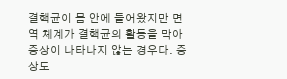결핵균이 몸 안에 들어왔지만 면역 체계가 결핵균의 활동을 막아 증상이 나타나지 않는 경우다. 증상도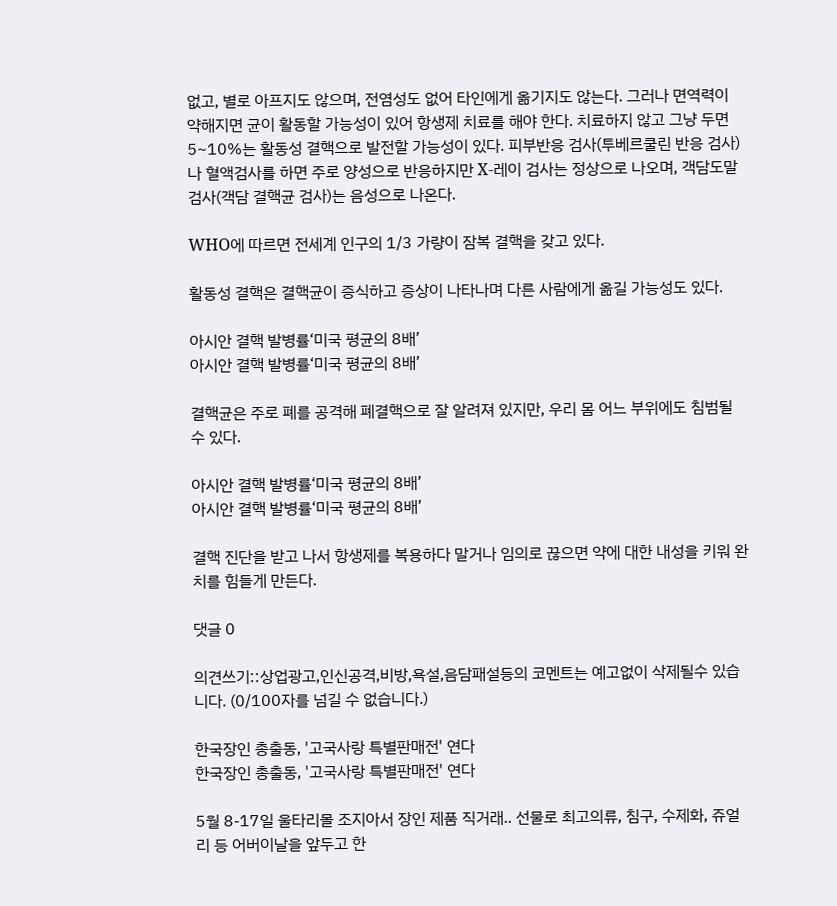없고, 별로 아프지도 않으며, 전염성도 없어 타인에게 옮기지도 않는다. 그러나 면역력이 약해지면 균이 활동할 가능성이 있어 항생제 치료를 해야 한다. 치료하지 않고 그냥 두면 5~10%는 활동성 결핵으로 발전할 가능성이 있다. 피부반응 검사(투베르쿨린 반응 검사)나 혈액검사를 하면 주로 양성으로 반응하지만 X-레이 검사는 정상으로 나오며, 객담도말 검사(객담 결핵균 검사)는 음성으로 나온다.

WHO에 따르면 전세계 인구의 1/3 가량이 잠복 결핵을 갖고 있다.

활동성 결핵은 결핵균이 증식하고 증상이 나타나며 다른 사람에게 옮길 가능성도 있다.

아시안 결핵 발병률‘미국 평균의 8배’
아시안 결핵 발병률‘미국 평균의 8배’

결핵균은 주로 폐를 공격해 폐결핵으로 잘 알려져 있지만, 우리 몸 어느 부위에도 침범될 수 있다.

아시안 결핵 발병률‘미국 평균의 8배’
아시안 결핵 발병률‘미국 평균의 8배’

결핵 진단을 받고 나서 항생제를 복용하다 말거나 임의로 끊으면 약에 대한 내성을 키워 완치를 힘들게 만든다.

댓글 0

의견쓰기::상업광고,인신공격,비방,욕설,음담패설등의 코멘트는 예고없이 삭제될수 있습니다. (0/100자를 넘길 수 없습니다.)

한국장인 총출동, '고국사랑 특별판매전' 연다
한국장인 총출동, '고국사랑 특별판매전' 연다

5월 8-17일 울타리몰 조지아서 장인 제품 직거래.. 선물로 최고의류, 침구, 수제화, 쥬얼리 등 어버이날을 앞두고 한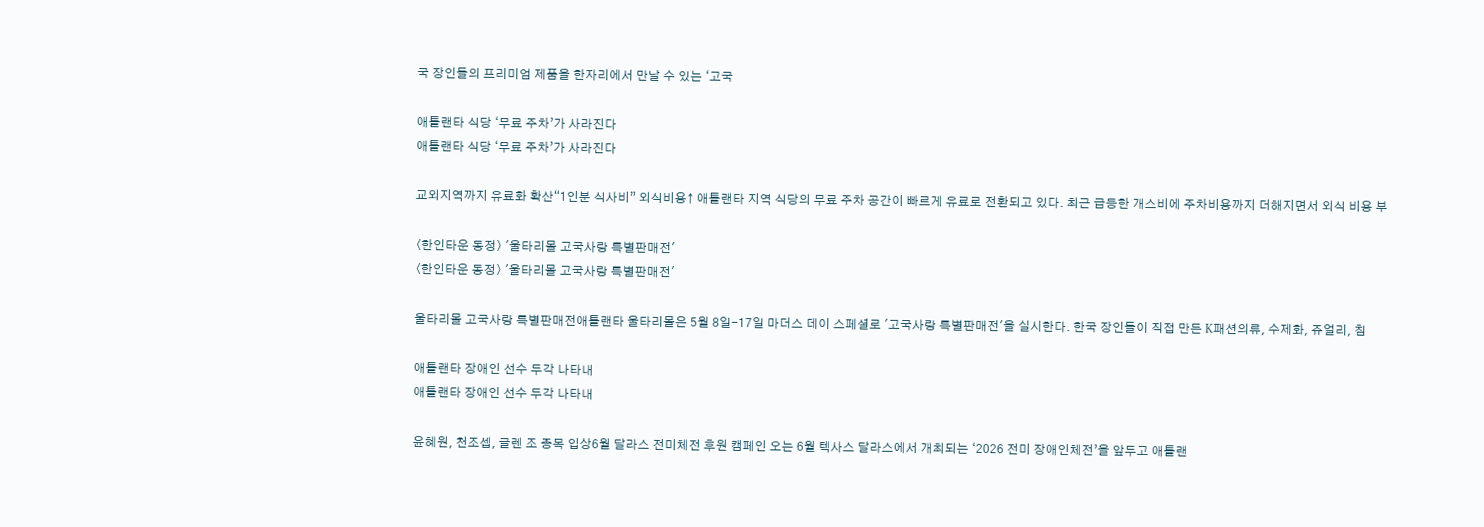국 장인들의 프리미엄 제품을 한자리에서 만날 수 있는 ‘고국

애틀랜타 식당 ‘무료 주차’가 사라진다
애틀랜타 식당 ‘무료 주차’가 사라진다

교외지역까지 유료화 확산“1인분 식사비” 외식비용↑ 애틀랜타 지역 식당의 무료 주차 공간이 빠르게 유료로 전환되고 있다. 최근 급등한 개스비에 주차비용까지 더해지면서 외식 비용 부

〈한인타운 동정〉 '울타리몰 고국사랑 특별판매전'
〈한인타운 동정〉 '울타리몰 고국사랑 특별판매전'

울타리몰 고국사랑 특별판매전애틀랜타 울타리몰은 5월 8일-17일 마더스 데이 스페셜로 '고국사랑 특별판매전'을 실시한다. 한국 장인들이 직접 만든 K패션의류, 수제화, 쥬얼리, 침

애틀랜타 장애인 선수 두각 나타내
애틀랜타 장애인 선수 두각 나타내

윤혜원, 천조셉, 글렌 조 종목 입상6월 달라스 전미체전 후원 캠페인 오는 6월 텍사스 달라스에서 개최되는 ‘2026 전미 장애인체전’을 앞두고 애틀랜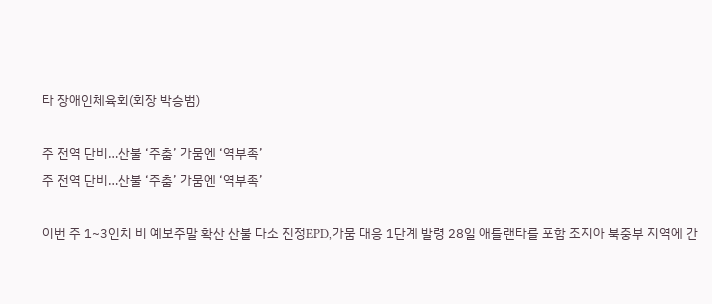타 장애인체육회(회장 박승범)

주 전역 단비…산불 ‘주춤’ 가뭄엔 ‘역부족’
주 전역 단비…산불 ‘주춤’ 가뭄엔 ‘역부족’

이번 주 1~3인치 비 예보주말 확산 산불 다소 진정EPD,가뭄 대응 1단계 발령 28일 애틀랜타를 포함 조지아 북중부 지역에 간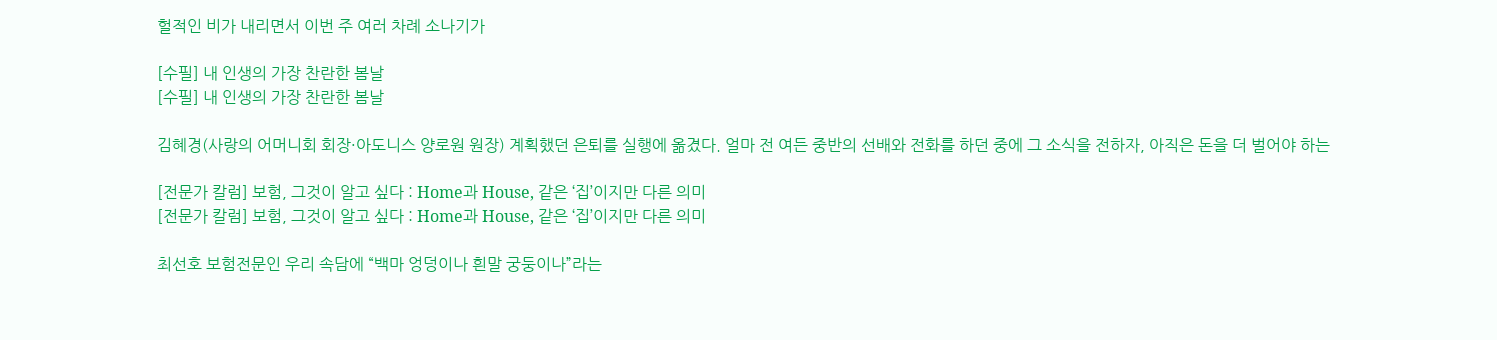헐적인 비가 내리면서 이번 주 여러 차례 소나기가

[수필] 내 인생의 가장 찬란한 봄날
[수필] 내 인생의 가장 찬란한 봄날

김혜경(사랑의 어머니회 회장·아도니스 양로원 원장) 계획했던 은퇴를 실행에 옮겼다. 얼마 전 여든 중반의 선배와 전화를 하던 중에 그 소식을 전하자, 아직은 돈을 더 벌어야 하는

[전문가 칼럼] 보험, 그것이 알고 싶다 : Home과 House, 같은 ‘집’이지만 다른 의미
[전문가 칼럼] 보험, 그것이 알고 싶다 : Home과 House, 같은 ‘집’이지만 다른 의미

최선호 보험전문인 우리 속담에 “백마 엉덩이나 흰말 궁둥이나”라는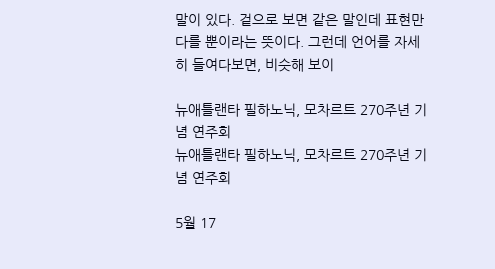말이 있다. 겉으로 보면 같은 말인데 표현만 다를 뿐이라는 뜻이다. 그런데 언어를 자세히 들여다보면, 비슷해 보이

뉴애틀랜타 필하노닉, 모차르트 270주년 기념 연주회
뉴애틀랜타 필하노닉, 모차르트 270주년 기념 연주회

5월 17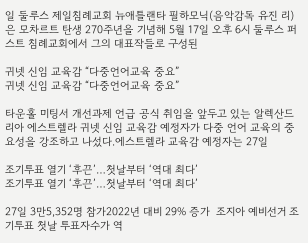일 둘루스 제일침례교회 뉴애틀랜타 필하모닉(음악감독 유진 리)은 모차르트 탄생 270주년을 기념해 5월 17일 오후 6시 둘루스 퍼스트 침례교회에서 그의 대표작들로 구성된

귀넷 신임 교육감 “다중언어교육 중요”
귀넷 신임 교육감 “다중언어교육 중요”

타운홀 미팅서 개선과제 언급 공식 취임을 앞두고 있는 알렉산드리아 에스트렐라 귀넷 신임 교육감 예정자가 다중 언어 교육의 중요성을 강조하고 나섰다.에스트렐라 교육감 예정자는 27일

조기투표 열기 ‘후끈’…첫날부터 ‘역대 최다’
조기투표 열기 ‘후끈’…첫날부터 ‘역대 최다’

27일 3만5,352명 참가2022년 대비 29% 증가  조지아 예비선거 조기투표 첫날 투표자수가 역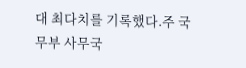대 최다치를 기록했다.주 국무부 사무국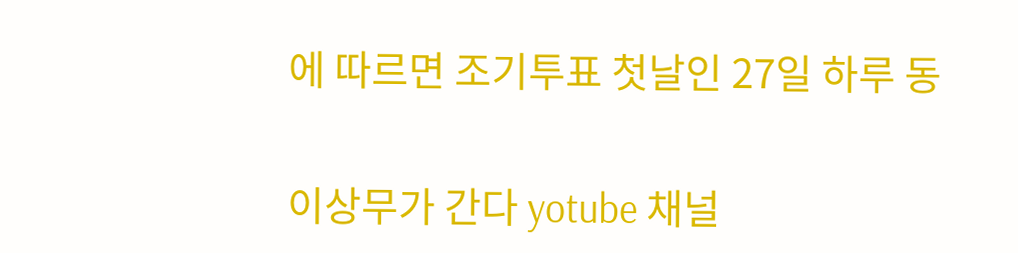에 따르면 조기투표 첫날인 27일 하루 동

이상무가 간다 yotube 채널